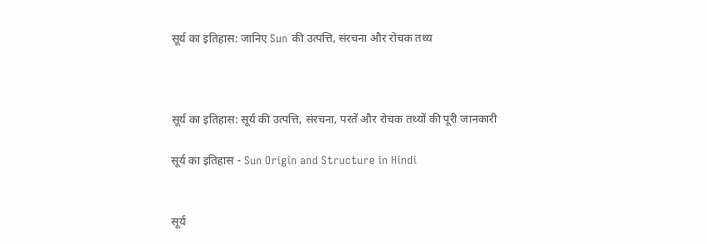सूर्य का इतिहास: जानिए Sun की उत्पत्ति, संरचना और रोचक तथ्य



सूर्य का इतिहास: सूर्य की उत्पत्ति, संरचना, परतें और रोचक तथ्यों की पूरी जानकारी

सूर्य का इतिहास - Sun Origin and Structure in Hindi


सूर्य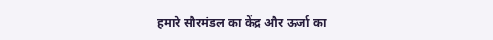हमारे सौरमंडल का केंद्र और ऊर्जा का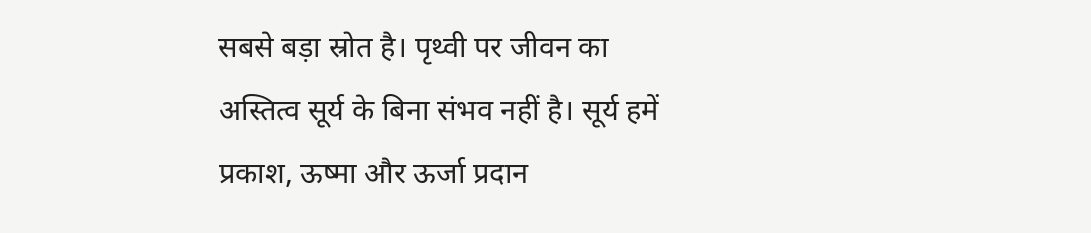सबसे बड़ा स्रोत है। पृथ्वी पर जीवन का अस्तित्व सूर्य के बिना संभव नहीं है। सूर्य हमें प्रकाश, ऊष्मा और ऊर्जा प्रदान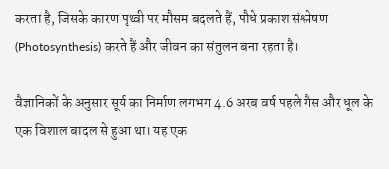करता है, जिसके कारण पृथ्वी पर मौसम बदलते हैं, पौधे प्रकाश संश्लेषण (Photosynthesis) करते हैं और जीवन का संतुलन बना रहता है।

वैज्ञानिकों के अनुसार सूर्य का निर्माण लगभग 4.6 अरब वर्ष पहले गैस और धूल के एक विशाल बादल से हुआ था। यह एक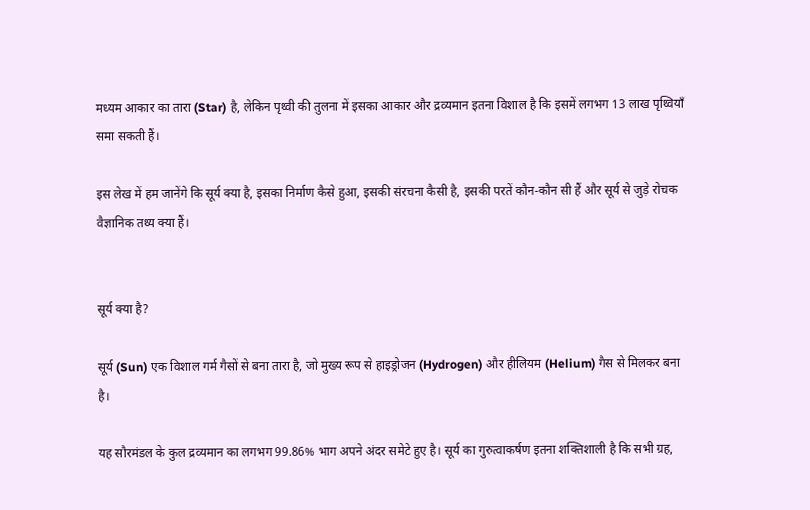मध्यम आकार का तारा (Star) है, लेकिन पृथ्वी की तुलना में इसका आकार और द्रव्यमान इतना विशाल है कि इसमें लगभग 13 लाख पृथ्वियाँ समा सकती हैं।

इस लेख में हम जानेंगे कि सूर्य क्या है, इसका निर्माण कैसे हुआ, इसकी संरचना कैसी है, इसकी परतें कौन-कौन सी हैं और सूर्य से जुड़े रोचक वैज्ञानिक तथ्य क्या हैं।


सूर्य क्या है?

सूर्य (Sun) एक विशाल गर्म गैसों से बना तारा है, जो मुख्य रूप से हाइड्रोजन (Hydrogen) और हीलियम (Helium) गैस से मिलकर बना है।

यह सौरमंडल के कुल द्रव्यमान का लगभग 99.86% भाग अपने अंदर समेटे हुए है। सूर्य का गुरुत्वाकर्षण इतना शक्तिशाली है कि सभी ग्रह,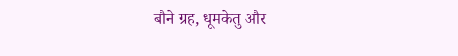बौने ग्रह, धूमकेतु और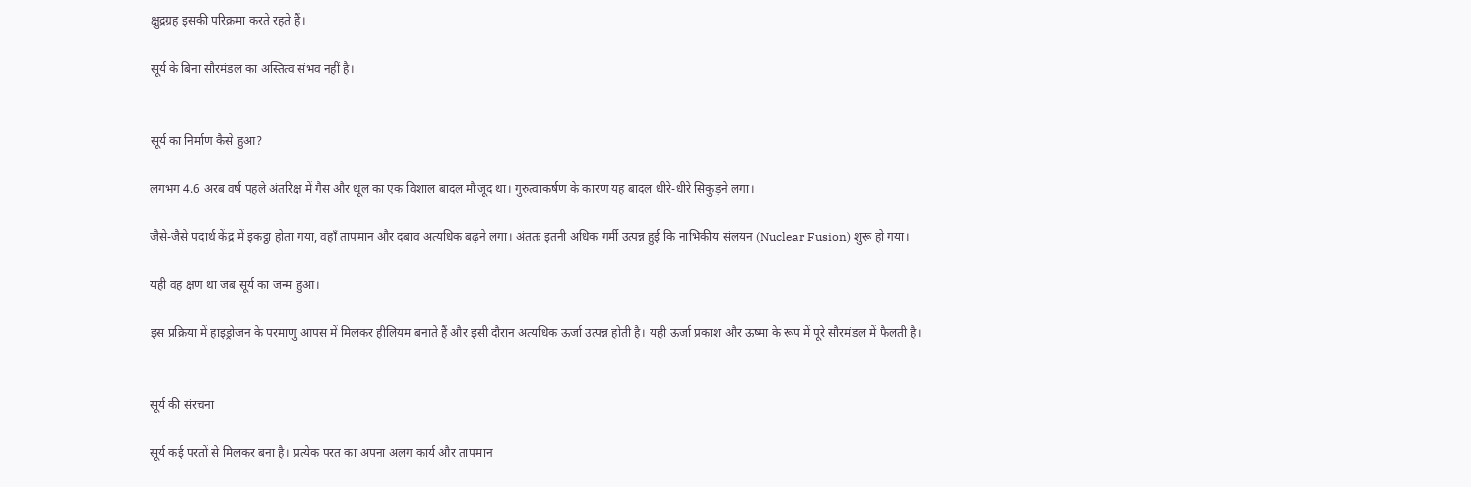क्षुद्रग्रह इसकी परिक्रमा करते रहते हैं।

सूर्य के बिना सौरमंडल का अस्तित्व संभव नहीं है।


सूर्य का निर्माण कैसे हुआ?

लगभग 4.6 अरब वर्ष पहले अंतरिक्ष में गैस और धूल का एक विशाल बादल मौजूद था। गुरुत्वाकर्षण के कारण यह बादल धीरे-धीरे सिकुड़ने लगा।

जैसे-जैसे पदार्थ केंद्र में इकट्ठा होता गया, वहाँ तापमान और दबाव अत्यधिक बढ़ने लगा। अंततः इतनी अधिक गर्मी उत्पन्न हुई कि नाभिकीय संलयन (Nuclear Fusion) शुरू हो गया।

यही वह क्षण था जब सूर्य का जन्म हुआ।

इस प्रक्रिया में हाइड्रोजन के परमाणु आपस में मिलकर हीलियम बनाते हैं और इसी दौरान अत्यधिक ऊर्जा उत्पन्न होती है। यही ऊर्जा प्रकाश और ऊष्मा के रूप में पूरे सौरमंडल में फैलती है।


सूर्य की संरचना

सूर्य कई परतों से मिलकर बना है। प्रत्येक परत का अपना अलग कार्य और तापमान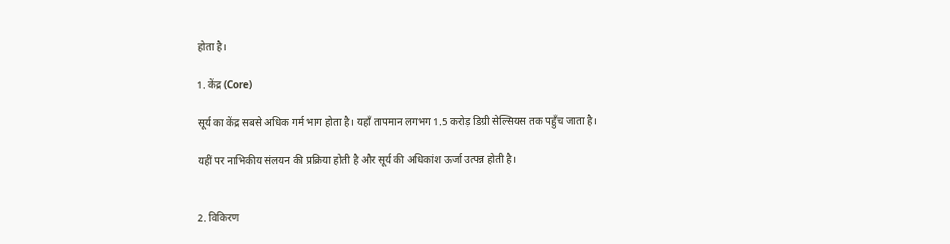होता है।

1. केंद्र (Core)

सूर्य का केंद्र सबसे अधिक गर्म भाग होता है। यहाँ तापमान लगभग 1.5 करोड़ डिग्री सेल्सियस तक पहुँच जाता है।

यहीं पर नाभिकीय संलयन की प्रक्रिया होती है और सूर्य की अधिकांश ऊर्जा उत्पन्न होती है।


2. विकिरण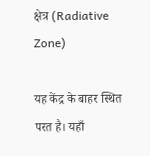क्षेत्र (Radiative Zone)

यह केंद्र के बाहर स्थित परत है। यहाँ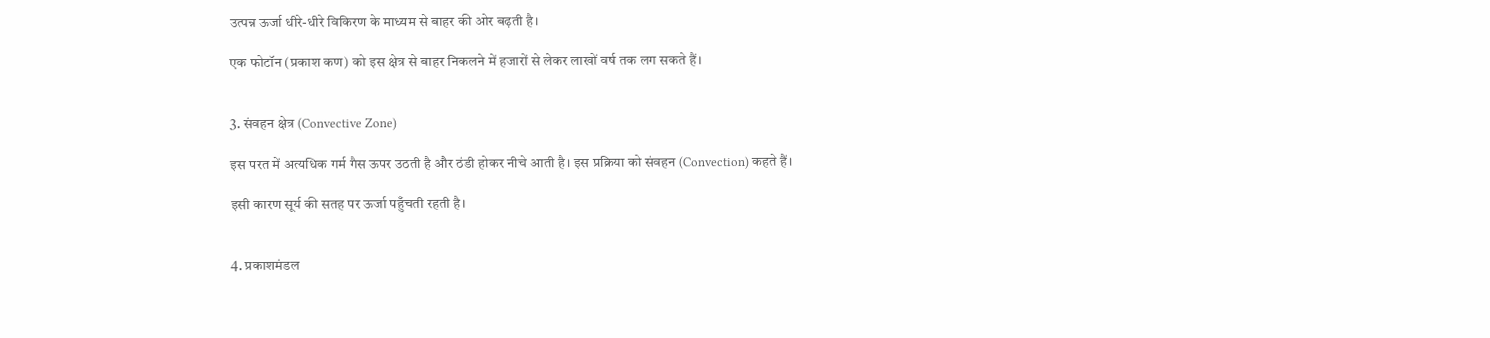उत्पन्न ऊर्जा धीरे-धीरे विकिरण के माध्यम से बाहर की ओर बढ़ती है।

एक फोटॉन (प्रकाश कण) को इस क्षेत्र से बाहर निकलने में हजारों से लेकर लाखों वर्ष तक लग सकते हैं।


3. संवहन क्षेत्र (Convective Zone)

इस परत में अत्यधिक गर्म गैस ऊपर उठती है और ठंडी होकर नीचे आती है। इस प्रक्रिया को संवहन (Convection) कहते हैं।

इसी कारण सूर्य की सतह पर ऊर्जा पहुँचती रहती है।


4. प्रकाशमंडल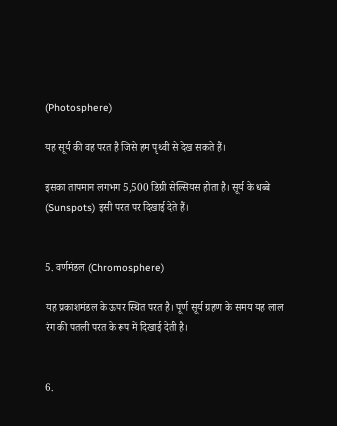(Photosphere)

यह सूर्य की वह परत है जिसे हम पृथ्वी से देख सकते हैं।

इसका तापमान लगभग 5,500 डिग्री सेल्सियस होता है। सूर्य के धब्बे (Sunspots) इसी परत पर दिखाई देते हैं।


5. वर्णमंडल (Chromosphere)

यह प्रकाशमंडल के ऊपर स्थित परत है। पूर्ण सूर्य ग्रहण के समय यह लाल रंग की पतली परत के रूप में दिखाई देती है।


6.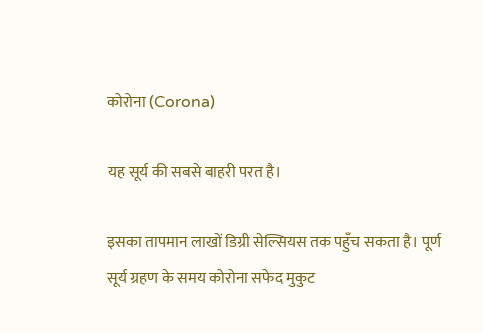कोरोना (Corona)

यह सूर्य की सबसे बाहरी परत है।

इसका तापमान लाखों डिग्री सेल्सियस तक पहुँच सकता है। पूर्ण सूर्य ग्रहण के समय कोरोना सफेद मुकुट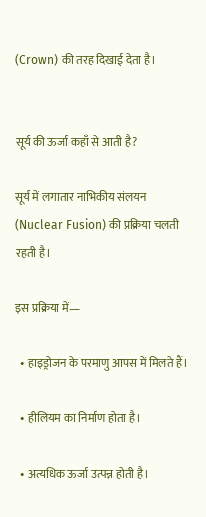(Crown) की तरह दिखाई देता है।


सूर्य की ऊर्जा कहाँ से आती है?

सूर्य में लगातार नाभिकीय संलयन (Nuclear Fusion) की प्रक्रिया चलती रहती है।

इस प्रक्रिया में—

  • हाइड्रोजन के परमाणु आपस में मिलते हैं।

  • हीलियम का निर्माण होता है।

  • अत्यधिक ऊर्जा उत्पन्न होती है।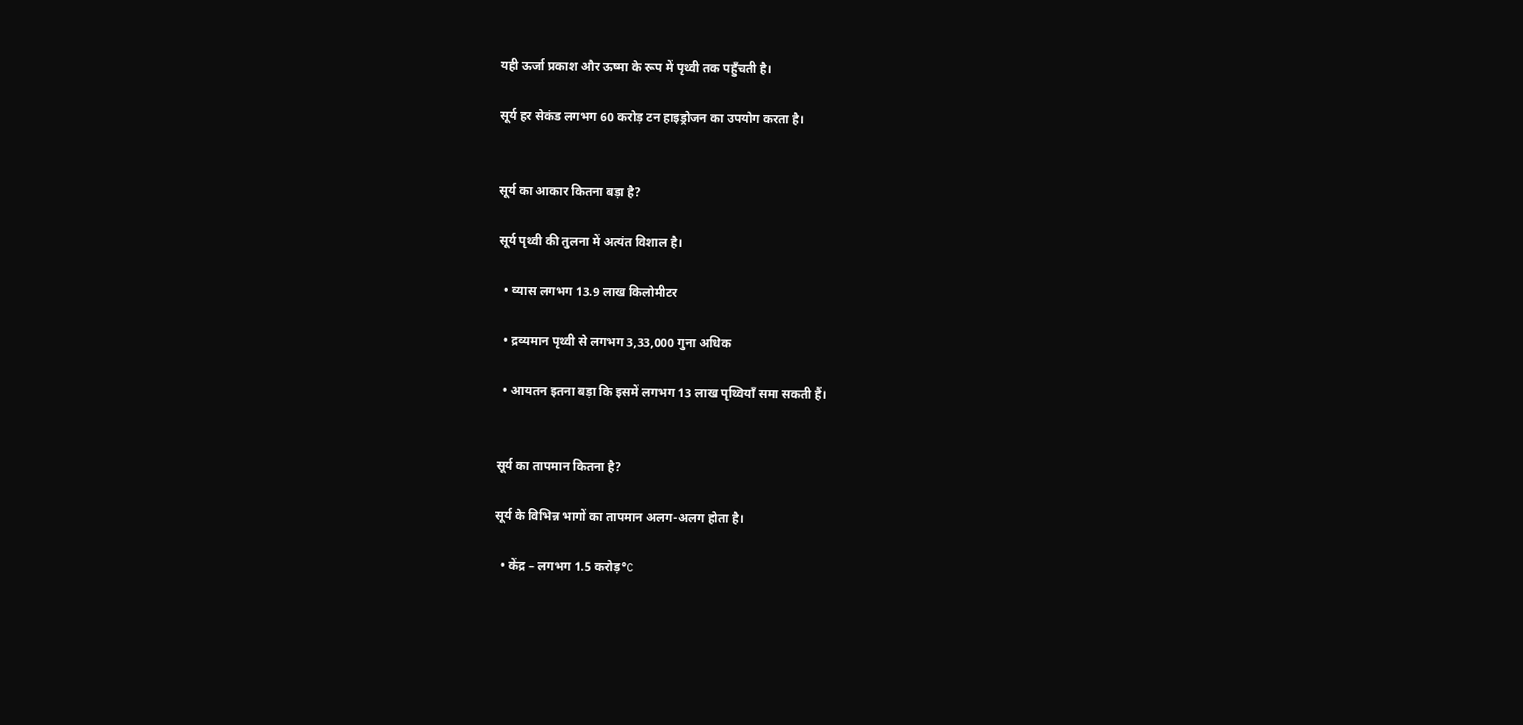यही ऊर्जा प्रकाश और ऊष्मा के रूप में पृथ्वी तक पहुँचती है।

सूर्य हर सेकंड लगभग 60 करोड़ टन हाइड्रोजन का उपयोग करता है।


सूर्य का आकार कितना बड़ा है?

सूर्य पृथ्वी की तुलना में अत्यंत विशाल है।

  • व्यास लगभग 13.9 लाख किलोमीटर

  • द्रव्यमान पृथ्वी से लगभग 3,33,000 गुना अधिक

  • आयतन इतना बड़ा कि इसमें लगभग 13 लाख पृथ्वियाँ समा सकती हैं।


सूर्य का तापमान कितना है?

सूर्य के विभिन्न भागों का तापमान अलग-अलग होता है।

  • केंद्र – लगभग 1.5 करोड़°C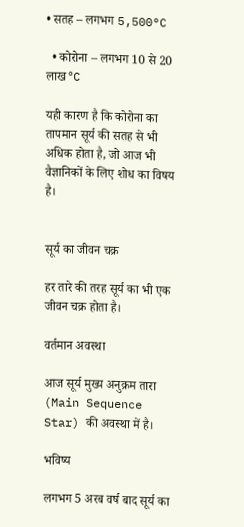• सतह – लगभग 5,500°C

  • कोरोना – लगभग 10 से 20 लाख°C

यही कारण है कि कोरोना का तापमान सूर्य की सतह से भी अधिक होता है, जो आज भी वैज्ञानिकों के लिए शोध का विषय है।


सूर्य का जीवन चक्र

हर तारे की तरह सूर्य का भी एक जीवन चक्र होता है।

वर्तमान अवस्था

आज सूर्य मुख्य अनुक्रम तारा (Main Sequence Star) की अवस्था में है।

भविष्य

लगभग 5 अरब वर्ष बाद सूर्य का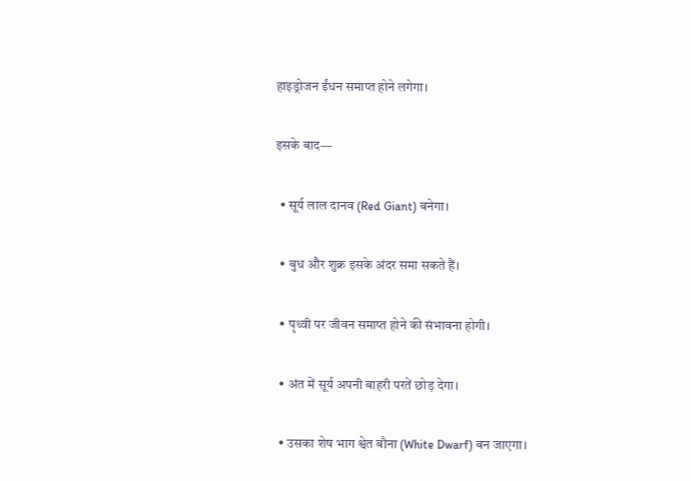हाइड्रोजन ईंधन समाप्त होने लगेगा।

इसके बाद—

  • सूर्य लाल दानव (Red Giant) बनेगा।

  • बुध और शुक्र इसके अंदर समा सकते हैं।

  • पृथ्वी पर जीवन समाप्त होने की संभावना होगी।

  • अंत में सूर्य अपनी बाहरी परतें छोड़ देगा।

  • उसका शेष भाग श्वेत बौना (White Dwarf) बन जाएगा।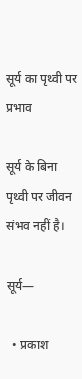सूर्य का पृथ्वी पर प्रभाव

सूर्य के बिना पृथ्वी पर जीवन संभव नहीं है।

सूर्य—

  • प्रकाश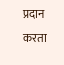प्रदान करता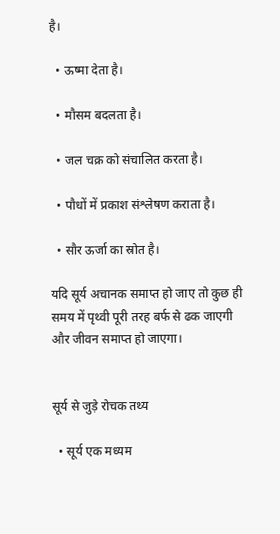है।

  • ऊष्मा देता है।

  • मौसम बदलता है।

  • जल चक्र को संचालित करता है।

  • पौधों में प्रकाश संश्लेषण कराता है।

  • सौर ऊर्जा का स्रोत है।

यदि सूर्य अचानक समाप्त हो जाए तो कुछ ही समय में पृथ्वी पूरी तरह बर्फ से ढक जाएगी और जीवन समाप्त हो जाएगा।


सूर्य से जुड़े रोचक तथ्य

  • सूर्य एक मध्यम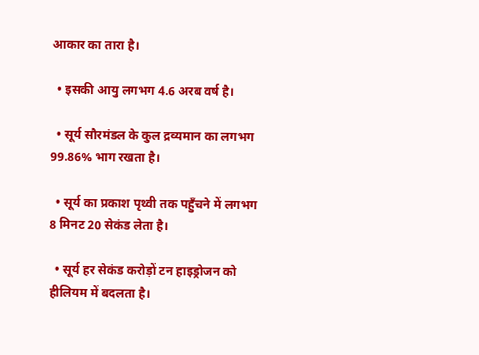आकार का तारा है।

  • इसकी आयु लगभग 4.6 अरब वर्ष है।

  • सूर्य सौरमंडल के कुल द्रव्यमान का लगभग 99.86% भाग रखता है।

  • सूर्य का प्रकाश पृथ्वी तक पहुँचने में लगभग 8 मिनट 20 सेकंड लेता है।

  • सूर्य हर सेकंड करोड़ों टन हाइड्रोजन को हीलियम में बदलता है।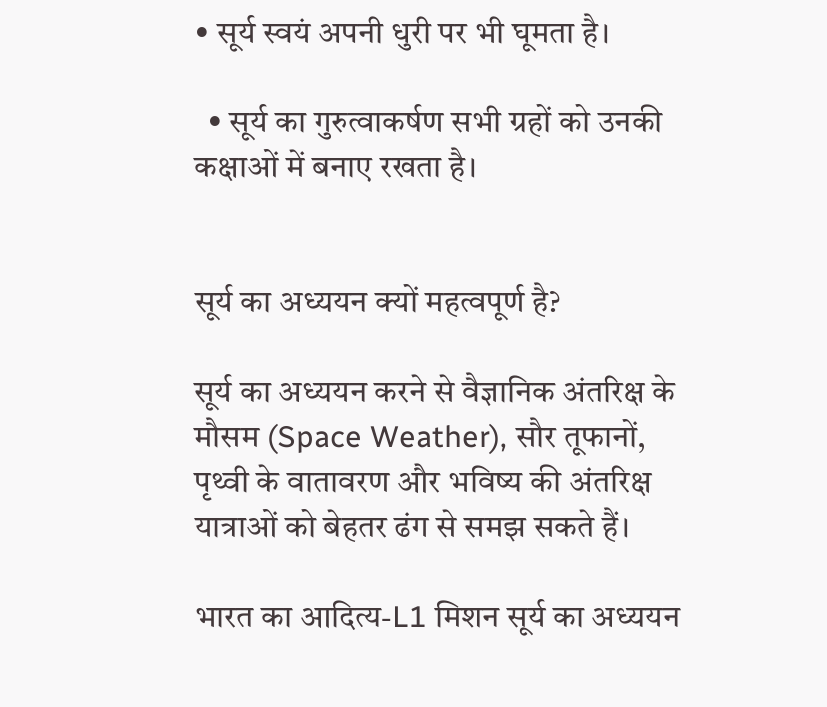• सूर्य स्वयं अपनी धुरी पर भी घूमता है।

  • सूर्य का गुरुत्वाकर्षण सभी ग्रहों को उनकी कक्षाओं में बनाए रखता है।


सूर्य का अध्ययन क्यों महत्वपूर्ण है?

सूर्य का अध्ययन करने से वैज्ञानिक अंतरिक्ष के मौसम (Space Weather), सौर तूफानों, पृथ्वी के वातावरण और भविष्य की अंतरिक्ष यात्राओं को बेहतर ढंग से समझ सकते हैं।

भारत का आदित्य-L1 मिशन सूर्य का अध्ययन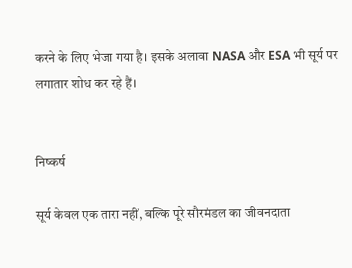करने के लिए भेजा गया है। इसके अलावा NASA और ESA भी सूर्य पर लगातार शोध कर रहे हैं।


निष्कर्ष

सूर्य केवल एक तारा नहीं, बल्कि पूरे सौरमंडल का जीवनदाता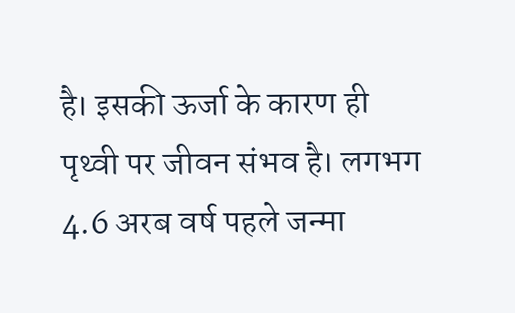है। इसकी ऊर्जा के कारण ही पृथ्वी पर जीवन संभव है। लगभग 4.6 अरब वर्ष पहले जन्मा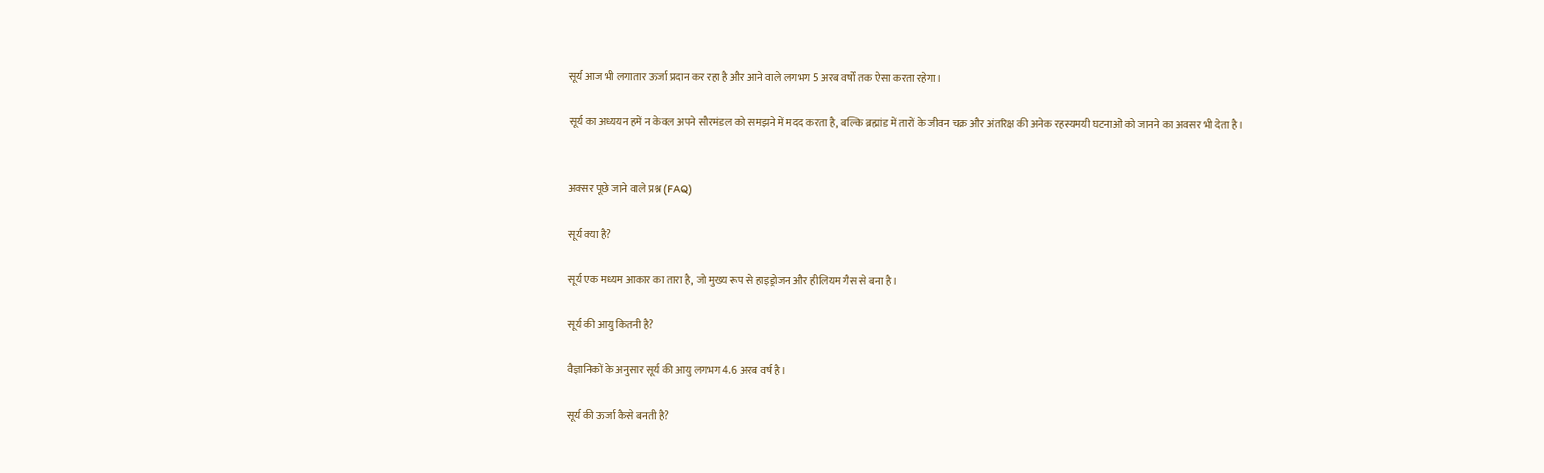सूर्य आज भी लगातार ऊर्जा प्रदान कर रहा है और आने वाले लगभग 5 अरब वर्षों तक ऐसा करता रहेगा।

सूर्य का अध्ययन हमें न केवल अपने सौरमंडल को समझने में मदद करता है, बल्कि ब्रह्मांड में तारों के जीवन चक्र और अंतरिक्ष की अनेक रहस्यमयी घटनाओं को जानने का अवसर भी देता है।


अक्सर पूछे जाने वाले प्रश्न (FAQ)

सूर्य क्या है?

सूर्य एक मध्यम आकार का तारा है, जो मुख्य रूप से हाइड्रोजन और हीलियम गैस से बना है।

सूर्य की आयु कितनी है?

वैज्ञानिकों के अनुसार सूर्य की आयु लगभग 4.6 अरब वर्ष है।

सूर्य की ऊर्जा कैसे बनती है?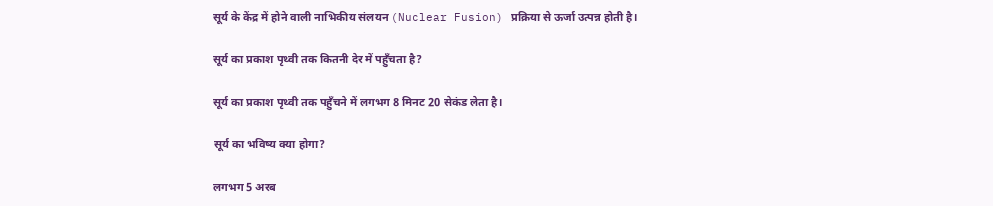सूर्य के केंद्र में होने वाली नाभिकीय संलयन (Nuclear Fusion) प्रक्रिया से ऊर्जा उत्पन्न होती है।

सूर्य का प्रकाश पृथ्वी तक कितनी देर में पहुँचता है?

सूर्य का प्रकाश पृथ्वी तक पहुँचने में लगभग 8 मिनट 20 सेकंड लेता है।

सूर्य का भविष्य क्या होगा?

लगभग 5 अरब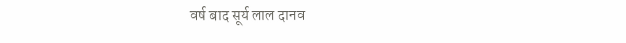वर्ष बाद सूर्य लाल दानव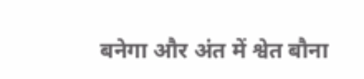बनेगा और अंत में श्वेत बौना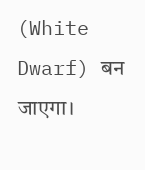(White Dwarf) बन जाएगा।